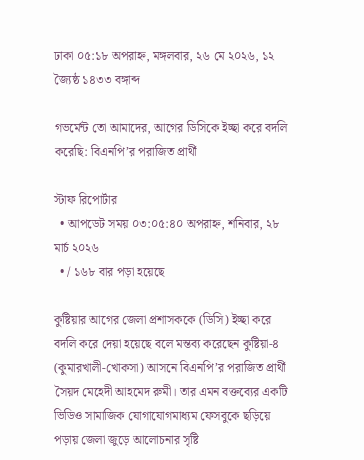ঢাকা ০৫:১৮ অপরাহ্ন, মঙ্গলবার, ২৬ মে ২০২৬, ১২ জ্যৈষ্ঠ ১৪৩৩ বঙ্গাব্দ

গভর্মেন্ট তো আমাদের, আগের ডিসিকে ইচ্ছা করে বদলি করেছি: বিএনপি’র পরাজিত প্রার্থী

স্টাফ রিপোর্টার
  • আপডেট সময় ০৩:০৫:৪০ অপরাহ্ন, শনিবার, ২৮ মার্চ ২০২৬
  • / ১৬৮ বার পড়া হয়েছে

কুষ্টিয়ার আগের জেলা প্রশাসককে (ডিসি) ইচ্ছা করে বদলি করে দেয়া হয়েছে বলে মন্তব্য করেছেন কুষ্টিয়া-৪ (কুমারখালী-খোকসা) আসনে বিএনপি’র পরাজিত প্রার্থী সৈয়দ মেহেদী আহমেদ রুমী। তার এমন বক্তব্যের একটি ভিডিও সামাজিক যোগাযোগমাধ্যম ফেসবুকে ছড়িয়ে পড়ায় জেলা জুড়ে আলোচনার সৃষ্টি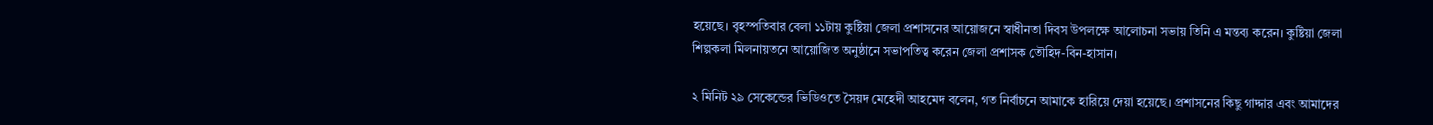হয়েছে। বৃহস্পতিবার বেলা ১১টায় কুষ্টিয়া জেলা প্রশাসনের আয়োজনে স্বাধীনতা দিবস উপলক্ষে আলোচনা সভায় তিনি এ মন্তব্য করেন। কুষ্টিয়া জেলা শিল্পকলা মিলনায়তনে আয়োজিত অনুষ্ঠানে সভাপতিত্ব করেন জেলা প্রশাসক তৌহিদ-বিন-হাসান।

২ মিনিট ২৯ সেকেন্ডের ভিডিওতে সৈয়দ মেহেদী আহমেদ বলেন, গত নির্বাচনে আমাকে হারিয়ে দেয়া হয়েছে। প্রশাসনের কিছু গাদ্দার এবং আমাদের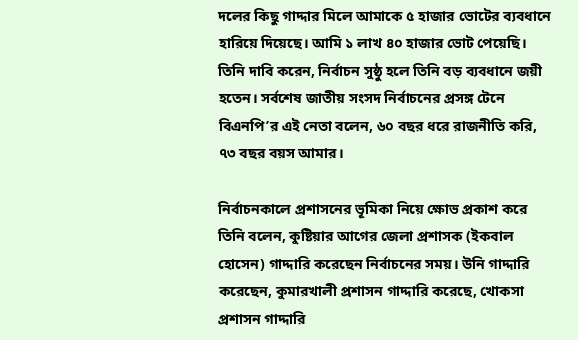দলের কিছু গাদ্দার মিলে আমাকে ৫ হাজার ভোটের ব্যবধানে হারিয়ে দিয়েছে। আমি ১ লাখ ৪০ হাজার ভোট পেয়েছি। তিনি দাবি করেন, নির্বাচন সুষ্ঠু হলে তিনি বড় ব্যবধানে জয়ী হতেন। সর্বশেষ জাতীয় সংসদ নির্বাচনের প্রসঙ্গ টেনে বিএনপি’র এই নেতা বলেন, ৬০ বছর ধরে রাজনীতি করি, ৭৩ বছর বয়স আমার।

নির্বাচনকালে প্রশাসনের ভূমিকা নিয়ে ক্ষোভ প্রকাশ করে তিনি বলেন, কুষ্টিয়ার আগের জেলা প্রশাসক (ইকবাল হোসেন) গাদ্দারি করেছেন নির্বাচনের সময়। উনি গাদ্দারি করেছেন, কুমারখালী প্রশাসন গাদ্দারি করেছে, খোকসা প্রশাসন গাদ্দারি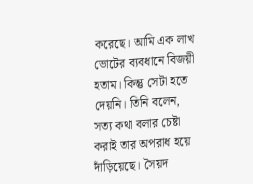করেছে। আমি এক লাখ ভোটের ব্যবধানে বিজয়ী হতাম। কিন্তু সেটা হতে দেয়নি। তিনি বলেন, সত্য কথা বলার চেষ্টা করাই তার অপরাধ হয়ে দাঁড়িয়েছে। সৈয়দ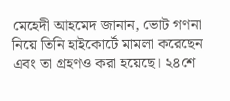মেহেদী আহমেদ জানান, ভোট গণনা নিয়ে তিনি হাইকোর্টে মামলা করেছেন এবং তা গ্রহণও করা হয়েছে। ২৪শে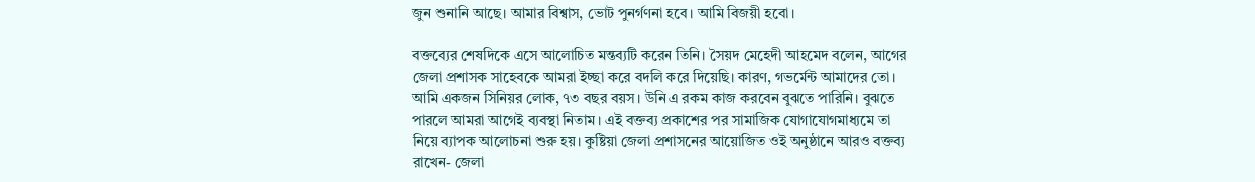জুন শুনানি আছে। আমার বিশ্বাস, ভোট পুনর্গণনা হবে। আমি বিজয়ী হবো।

বক্তব্যের শেষদিকে এসে আলোচিত মন্তব্যটি করেন তিনি। সৈয়দ মেহেদী আহমেদ বলেন, আগের জেলা প্রশাসক সাহেবকে আমরা ইচ্ছা করে বদলি করে দিয়েছি। কারণ, গভর্মেন্ট আমাদের তো। আমি একজন সিনিয়র লোক, ৭৩ বছর বয়স। উনি এ রকম কাজ করবেন বুঝতে পারিনি। বুঝতে পারলে আমরা আগেই ব্যবস্থা নিতাম। এই বক্তব্য প্রকাশের পর সামাজিক যোগাযোগমাধ্যমে তা নিয়ে ব্যাপক আলোচনা শুরু হয়। কুষ্টিয়া জেলা প্রশাসনের আয়োজিত ওই অনুষ্ঠানে আরও বক্তব্য রাখেন- জেলা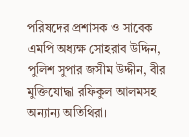পরিষদের প্রশাসক ও সাবেক এমপি অধ্যক্ষ সোহরাব উদ্দিন, পুলিশ সুপার জসীম উদ্দীন, বীর মুক্তিযোদ্ধা রফিকুল আলমসহ অন্যান্য অতিথিরা।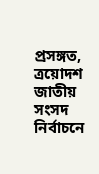প্রসঙ্গত, ত্রয়োদশ জাতীয় সংসদ নির্বাচনে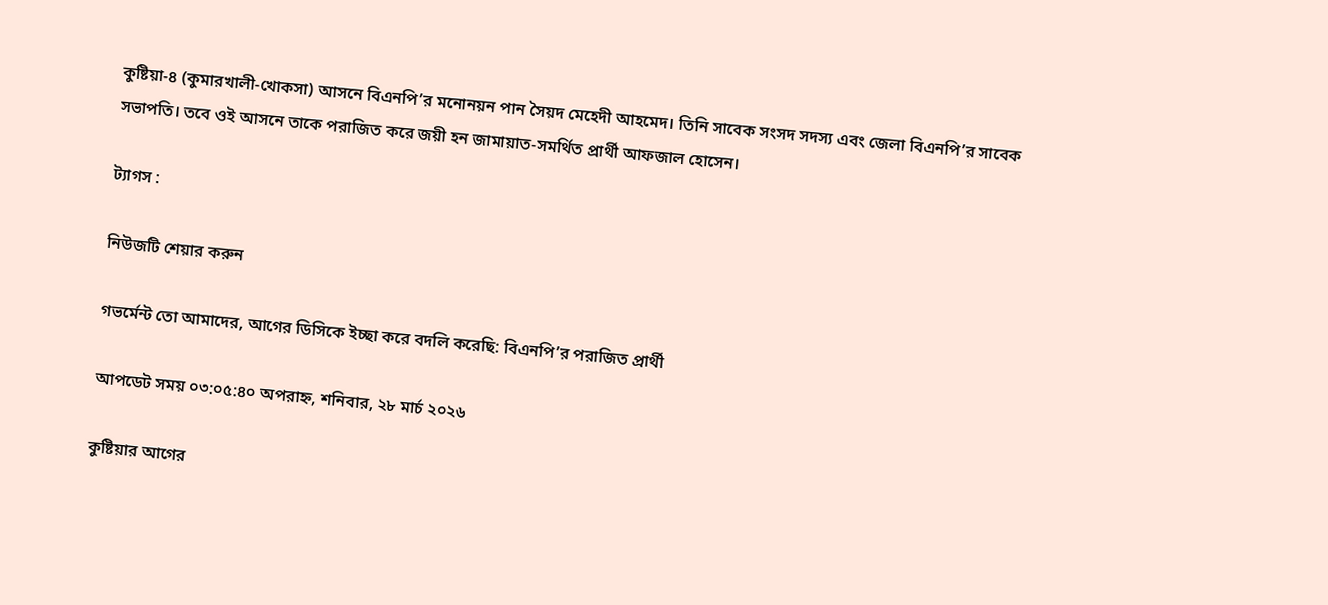কুষ্টিয়া-৪ (কুমারখালী-খোকসা) আসনে বিএনপি’র মনোনয়ন পান সৈয়দ মেহেদী আহমেদ। তিনি সাবেক সংসদ সদস্য এবং জেলা বিএনপি’র সাবেক সভাপতি। তবে ওই আসনে তাকে পরাজিত করে জয়ী হন জামায়াত-সমর্থিত প্রার্থী আফজাল হোসেন।

ট্যাগস :

নিউজটি শেয়ার করুন

গভর্মেন্ট তো আমাদের, আগের ডিসিকে ইচ্ছা করে বদলি করেছি: বিএনপি’র পরাজিত প্রার্থী

আপডেট সময় ০৩:০৫:৪০ অপরাহ্ন, শনিবার, ২৮ মার্চ ২০২৬

কুষ্টিয়ার আগের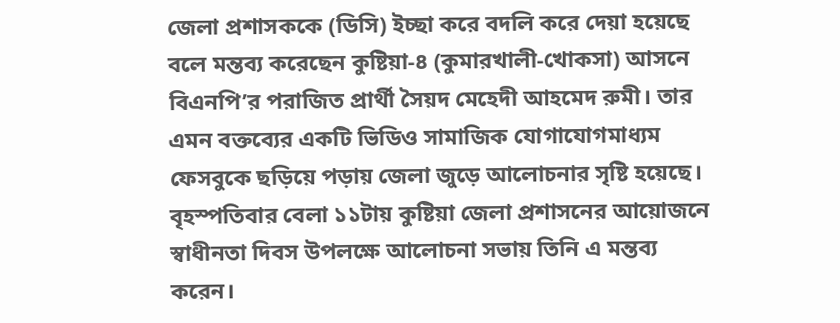জেলা প্রশাসককে (ডিসি) ইচ্ছা করে বদলি করে দেয়া হয়েছে বলে মন্তব্য করেছেন কুষ্টিয়া-৪ (কুমারখালী-খোকসা) আসনে বিএনপি’র পরাজিত প্রার্থী সৈয়দ মেহেদী আহমেদ রুমী। তার এমন বক্তব্যের একটি ভিডিও সামাজিক যোগাযোগমাধ্যম ফেসবুকে ছড়িয়ে পড়ায় জেলা জুড়ে আলোচনার সৃষ্টি হয়েছে। বৃহস্পতিবার বেলা ১১টায় কুষ্টিয়া জেলা প্রশাসনের আয়োজনে স্বাধীনতা দিবস উপলক্ষে আলোচনা সভায় তিনি এ মন্তব্য করেন।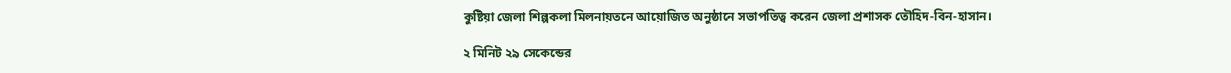কুষ্টিয়া জেলা শিল্পকলা মিলনায়তনে আয়োজিত অনুষ্ঠানে সভাপতিত্ব করেন জেলা প্রশাসক তৌহিদ-বিন-হাসান।

২ মিনিট ২৯ সেকেন্ডের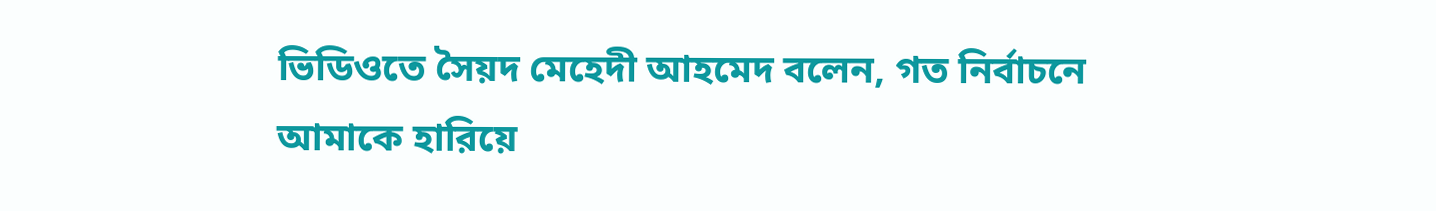ভিডিওতে সৈয়দ মেহেদী আহমেদ বলেন, গত নির্বাচনে আমাকে হারিয়ে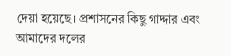দেয়া হয়েছে। প্রশাসনের কিছু গাদ্দার এবং আমাদের দলের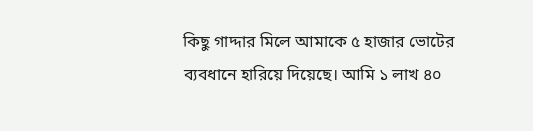কিছু গাদ্দার মিলে আমাকে ৫ হাজার ভোটের ব্যবধানে হারিয়ে দিয়েছে। আমি ১ লাখ ৪০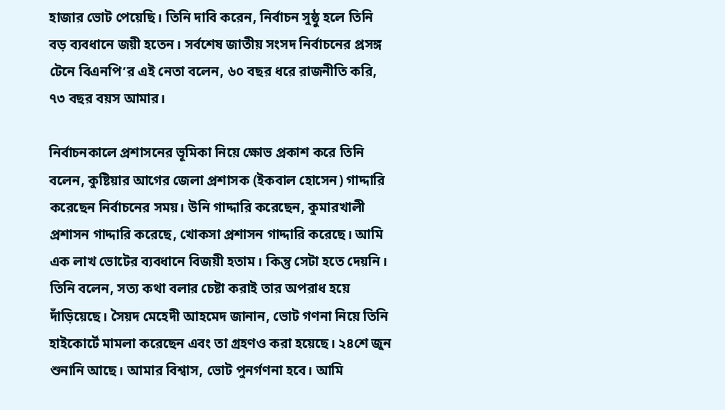হাজার ভোট পেয়েছি। তিনি দাবি করেন, নির্বাচন সুষ্ঠু হলে তিনি বড় ব্যবধানে জয়ী হতেন। সর্বশেষ জাতীয় সংসদ নির্বাচনের প্রসঙ্গ টেনে বিএনপি’র এই নেতা বলেন, ৬০ বছর ধরে রাজনীতি করি, ৭৩ বছর বয়স আমার।

নির্বাচনকালে প্রশাসনের ভূমিকা নিয়ে ক্ষোভ প্রকাশ করে তিনি বলেন, কুষ্টিয়ার আগের জেলা প্রশাসক (ইকবাল হোসেন) গাদ্দারি করেছেন নির্বাচনের সময়। উনি গাদ্দারি করেছেন, কুমারখালী প্রশাসন গাদ্দারি করেছে, খোকসা প্রশাসন গাদ্দারি করেছে। আমি এক লাখ ভোটের ব্যবধানে বিজয়ী হতাম। কিন্তু সেটা হতে দেয়নি। তিনি বলেন, সত্য কথা বলার চেষ্টা করাই তার অপরাধ হয়ে দাঁড়িয়েছে। সৈয়দ মেহেদী আহমেদ জানান, ভোট গণনা নিয়ে তিনি হাইকোর্টে মামলা করেছেন এবং তা গ্রহণও করা হয়েছে। ২৪শে জুন শুনানি আছে। আমার বিশ্বাস, ভোট পুনর্গণনা হবে। আমি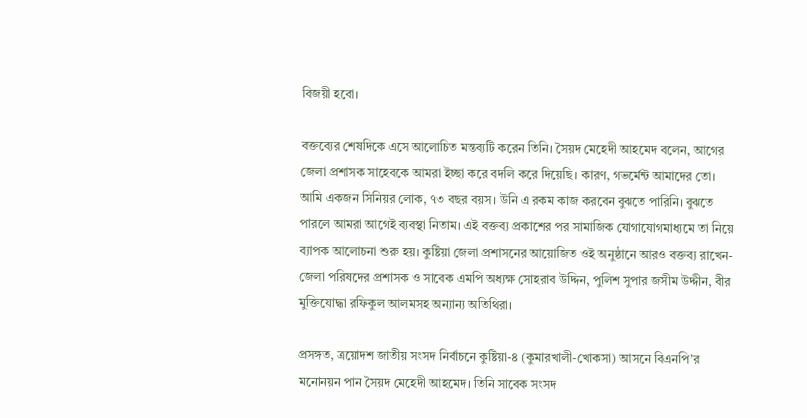বিজয়ী হবো।

বক্তব্যের শেষদিকে এসে আলোচিত মন্তব্যটি করেন তিনি। সৈয়দ মেহেদী আহমেদ বলেন, আগের জেলা প্রশাসক সাহেবকে আমরা ইচ্ছা করে বদলি করে দিয়েছি। কারণ, গভর্মেন্ট আমাদের তো। আমি একজন সিনিয়র লোক, ৭৩ বছর বয়স। উনি এ রকম কাজ করবেন বুঝতে পারিনি। বুঝতে পারলে আমরা আগেই ব্যবস্থা নিতাম। এই বক্তব্য প্রকাশের পর সামাজিক যোগাযোগমাধ্যমে তা নিয়ে ব্যাপক আলোচনা শুরু হয়। কুষ্টিয়া জেলা প্রশাসনের আয়োজিত ওই অনুষ্ঠানে আরও বক্তব্য রাখেন- জেলা পরিষদের প্রশাসক ও সাবেক এমপি অধ্যক্ষ সোহরাব উদ্দিন, পুলিশ সুপার জসীম উদ্দীন, বীর মুক্তিযোদ্ধা রফিকুল আলমসহ অন্যান্য অতিথিরা।

প্রসঙ্গত, ত্রয়োদশ জাতীয় সংসদ নির্বাচনে কুষ্টিয়া-৪ (কুমারখালী-খোকসা) আসনে বিএনপি’র মনোনয়ন পান সৈয়দ মেহেদী আহমেদ। তিনি সাবেক সংসদ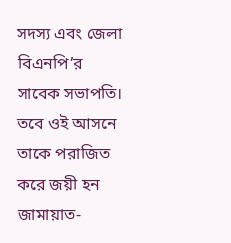সদস্য এবং জেলা বিএনপি’র সাবেক সভাপতি। তবে ওই আসনে তাকে পরাজিত করে জয়ী হন জামায়াত-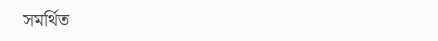সমর্থিত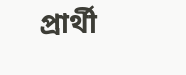প্রার্থী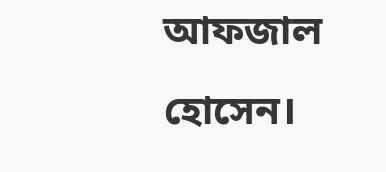আফজাল হোসেন।